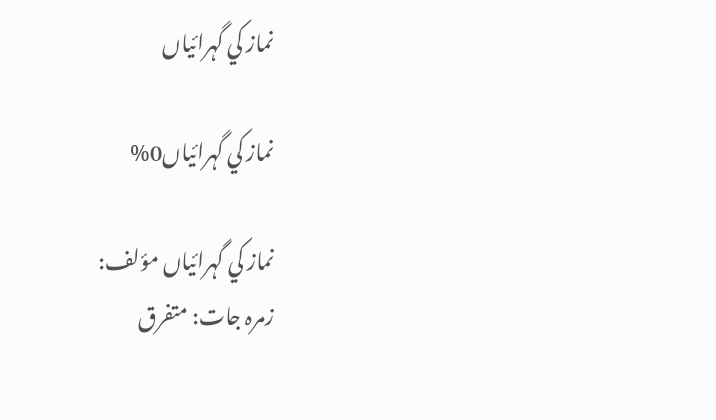نماز کي گہرائیاں

نماز کي گہرائیاں0%

نماز کي گہرائیاں مؤلف:
زمرہ جات: متفرق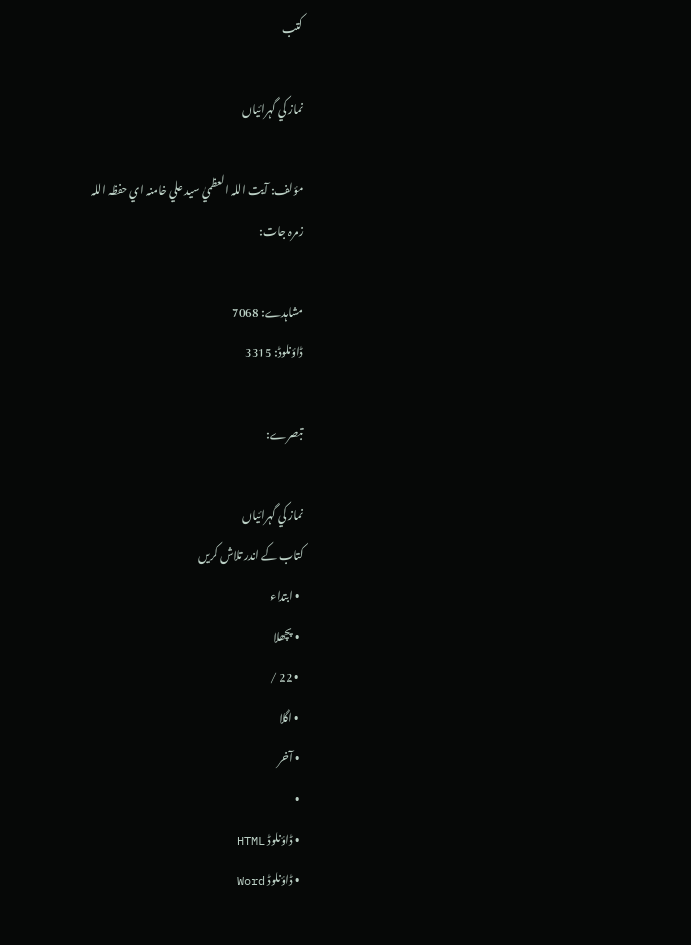کتب

نماز کي گہرائیاں

مؤلف: آیت اللہ العظميٰ سید علي خامنہ اي حفظہ اللہ
زمرہ جات:

مشاہدے: 7068
ڈاؤنلوڈ: 3315

تبصرے:

نماز کي گہرائیاں
کتاب کے اندر تلاش کریں
  • ابتداء
  • پچھلا
  • 22 /
  • اگلا
  • آخر
  •
  • ڈاؤنلوڈ HTML
  • ڈاؤنلوڈ Word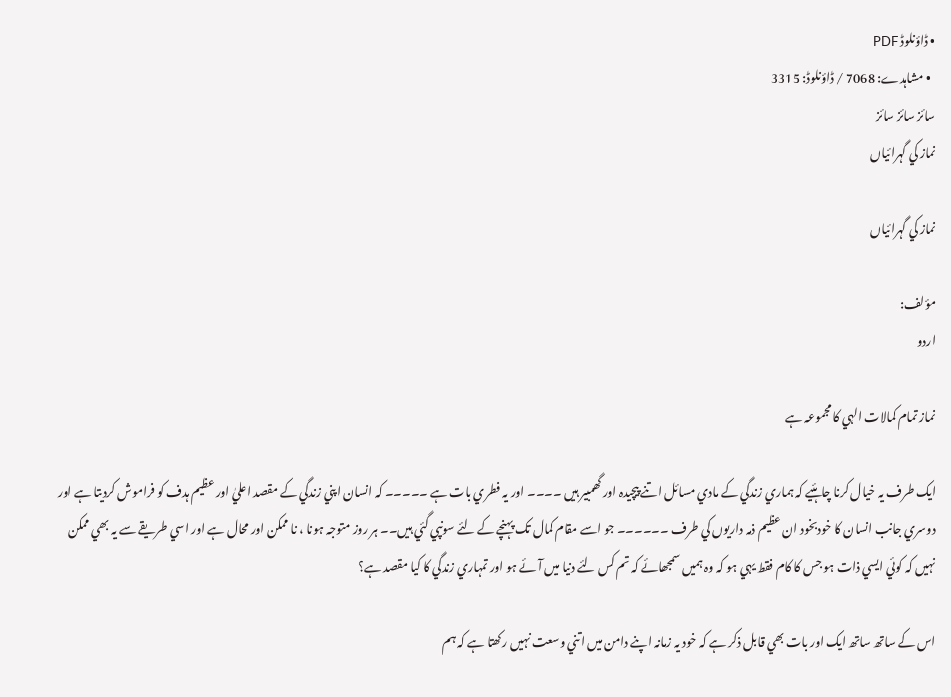• ڈاؤنلوڈ PDF
  • مشاہدے: 7068 / ڈاؤنلوڈ: 3315
سائز سائز سائز
نماز کي گہرائیاں

نماز کي گہرائیاں

مؤلف:
اردو

نماز تمام کمالات الہي کا مجموعہ ہے

ايک طرف يہ خيال کرنا چاہئيے کہ ہماري زندگي کے مادي مسائل اتنے پيچيدہ اور گھمبير ہيں ۔۔۔۔ اور يہ فطري بات ہے ۔۔۔۔۔ کہ انسان اپني زندگي کے مقصد اعليٰ اور عظيم ہدف کو فراموش کرديتا ہے اور دوسري جانب انسان کا خودبخود ان عظيم ذمہ داريوں کي طرف ۔۔۔۔۔۔ جو اسے مقام کمال تک پہنچے کے لئے سونپي گئي ہيں۔۔ ہر روز متوجہ ہونا ، نا ممکن اور محال ہے اور اسي طريقے سے يہ بھي ممکن نہيں کہ کوئي ايسي ذات ہو جس کا کام فقط يہي ہو کہ وہ ہميں سمجھائے کہ تم کس لئے دنيا ميں آئے ہو اور تمہاري زندگي کا کيا مقصد ہے؟

اس کے ساتھ ساتھ ايک اور بات بھي قابل ذکر ہے کہ خود يہ زمانہ اپنے دامن ميں اتني وسعت نہيں رکھتا ہے کہ ہم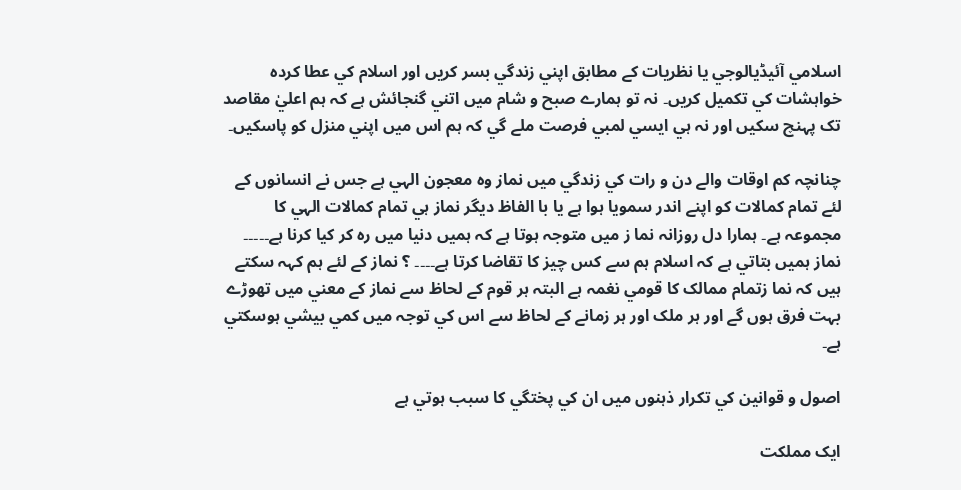اسلامي آئيڈيالوجي يا نظريات کے مطابق اپني زندگي بسر کريں اور اسلام کي عطا کردہ خواہشات کي تکميل کريں۔ نہ تو ہمارے صبح و شام ميں اتني گنجائش ہے کہ ہم اعليٰ مقاصد تک پہنچ سکيں اور نہ ہي ايسي لمبي فرصت ملے گي کہ ہم اس ميں اپني منزل کو پاسکيں۔

چنانچہ کم اوقات والے دن و رات کي زندگي ميں نماز وہ معجون الہي ہے جس نے انسانوں کے لئے تمام کمالات کو اپنے اندر سمويا ہوا ہے يا با الفاظ ديگر نماز ہي تمام کمالات الہي کا مجموعہ ہے۔ ہمارا دل روزانہ نما ز ميں متوجہ ہوتا ہے کہ ہميں دنيا ميں رہ کر کيا کرنا ہے۔۔۔۔۔ نماز ہميں بتاتي ہے کہ اسلام ہم سے کس چيز کا تقاضا کرتا ہے۔۔۔۔ ؟ نماز کے لئے ہم کہہ سکتے ہيں کہ نما زتمام ممالک کا قومي نغمہ ہے البتہ ہر قوم کے لحاظ سے نماز کے معني ميں تھوڑے بہت فرق ہوں گے اور ہر ملک اور ہر زمانے کے لحاظ سے اس کي توجہ ميں کمي بيشي ہوسکتي ہے۔

اصول و قوانين کي تکرار ذہنوں ميں ان کي پختگي کا سبب ہوتي ہے

ايک مملکت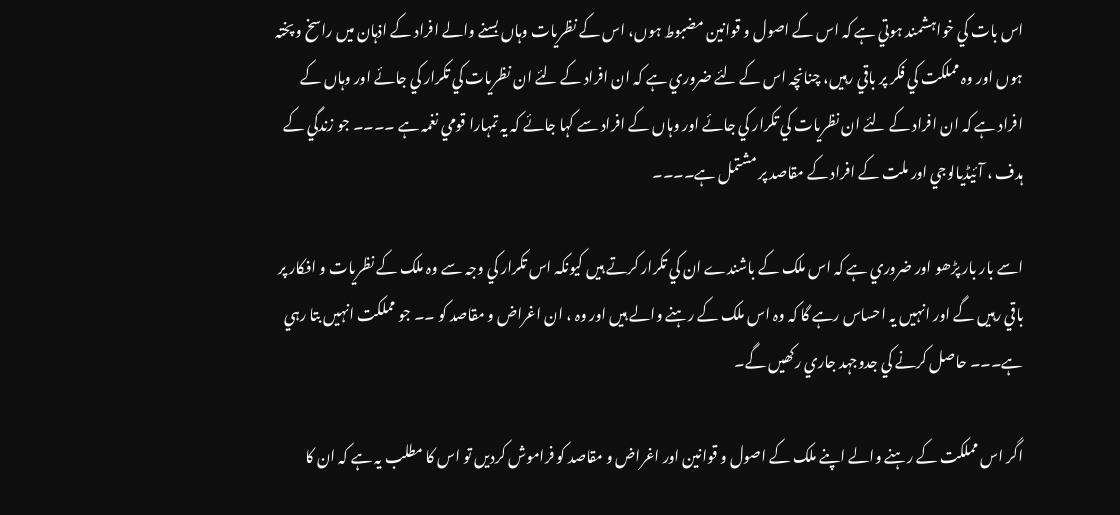اس بات کي خواہشمند ہوتي ہے کہ اس کے اصول و قوانين مضبوط ہوں، اس کے نظريات وہاں بسنے والے افراد کے اذہان ميں راسخ و پختہ ہوں اور وہ مملکت کي فکر پر باقي رہيں، چنانچہ اس کے لئے ضروري ہے کہ ان افراد کے لئے ان نظريات کي تکرار کي جائے اور وہاں کے افراد ہے کہ ان افراد کے لئے ان نظريات کي تکرار کي جائے اور وہاں کے افراد سے کہا جائے کہ يہ تمہارا قومي نغمہ ہے ۔۔۔۔ جو زندگي کے ہدف ، آئيڈيالوجي اور ملت کے افراد کے مقاصد پر مشتمل ہے۔۔۔۔

اسے بار بار پڑھو اور ضروري ہے کہ اس ملک کے باشندے ان کي تکرار کرتے ہيں کيونکہ اس تکرار کي وجہ سے وہ ملک کے نظريات و افکار پر باقي رہيں گے اور انہيں يہ احساس رہے گا کہ وہ اس ملک کے رہنے والے ہيں اور وہ ، ان اغراض و مقاصد کو ۔۔ جو مملکت انہيں بتا رہي ہے۔۔۔ حاصل کرنے کي جدوجہد جاري رکھيں گے۔

اگر اس مملکت کے رہنے والے اپنے ملک کے اصول و قوانين اور اغراض و مقاصد کو فراموش کرديں تو اس کا مطلب يہ ہے کہ ان کا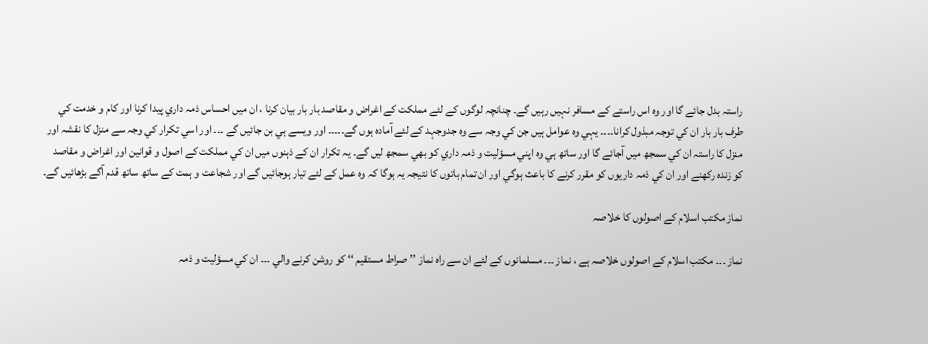راستہ بدل جائے گا اور وہ اس راستے کے مسافر نہيں رہيں گے۔ چنانچہ لوگوں کے لئے مملکت کے اغراض و مقاصد بار بار بيان کرنا ، ان ميں احساس ذمہ داري پيدا کرنا اور کام و خدمت کي طرف بار بار ان کي توجہ مبذول کرانا۔۔۔۔ يہي وہ عوامل ہيں جن کي وجہ سے وہ جدوجہد کے لئے آمادہ ہوں گے۔۔۔۔۔ اور ويسے ہي بن جائيں گے ۔۔۔ اور اسي تکرار کي وجہ سے منزل کا نقشہ اور منزل کا راستہ ان کي سمجھ ميں آجائے گا اور ساتھ ہي وہ اپني مسؤليت و ذمہ داري کو بھي سمجھ ليں گے۔ يہ تکرار ان کے ذہنوں ميں ان کي مملکت کے اصول و قوانين اور اغراض و مقاصد کو زندہ رکھنے اور ان کي ذمہ داريوں کو مقرر کرنے کا باعث ہوگي اور ان تمام باتوں کا نتيجہ يہ ہوگا کہ وہ عمل کے لئے تيار ہوجائيں گے اور شجاعت و ہمت کے ساتھ ساتھ قدم آگے بڑھائيں گے۔

نماز مکتب اسلام کے اصولوں کا خلاصہ

نماز ۔۔۔ مکتب اسلام کے اصولوں خلاصہ ہے ، نماز ۔۔۔ مسلمانوں کے لئے ان سے راہ نماز ’’ صراط مستقيم ‘‘ کو روشن کرنے والي ۔۔۔ ان کي مسؤليت و ذمہ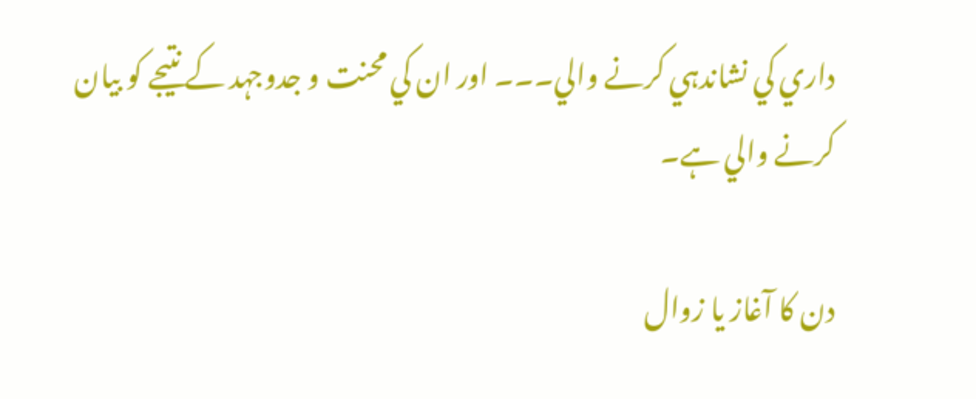داري کي نشاندہي کرنے والي۔۔۔ اور ان کي محنت و جدوجہد کے نتيجے کو بيان کرنے والي ہے۔

دن کا آغاز يا زوال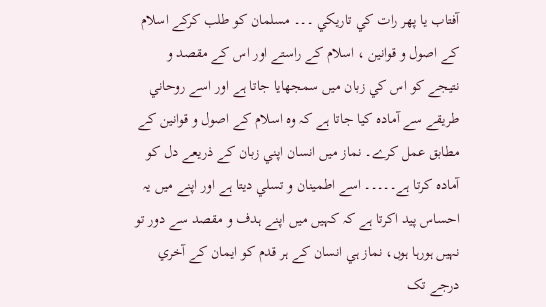آفتاب يا پھر رات کي تاريکي ۔۔۔ مسلمان کو طلب کرکے اسلام کے اصول و قوانين ، اسلام کے راستے اور اس کے مقصد و نتيجے کو اس کي زبان ميں سمجھايا جاتا ہے اور اسے روحاني طريقے سے آمادہ کيا جاتا ہے کہ وہ اسلام کے اصول و قوانين کے مطابق عمل کرے۔ نماز ميں انسان اپني زبان کے ذريعے دل کو آمادہ کرتا ہے۔۔۔۔۔ اسے اطمينان و تسلي ديتا ہے اور اپنے ميں يہ احساس پيد اکرتا ہے کہ کہيں ميں اپنے ہدف و مقصد سے دور تو نہيں ہورہا ہوں، نماز ہي انسان کے ہر قدم کو ايمان کے آخري درجے تک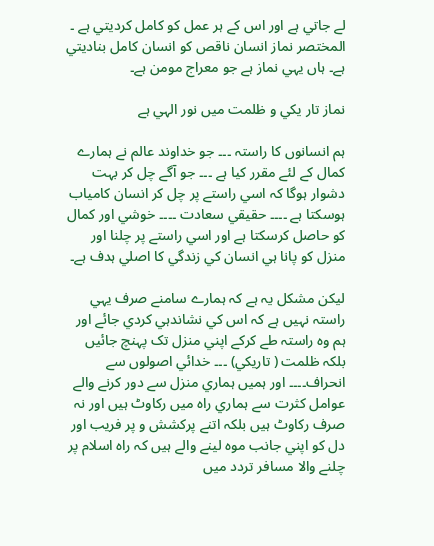لے جاتي ہے اور اس کے ہر عمل کو کامل کرديتي ہے ۔ المختصر نماز انسان ناقص کو انسان کامل بناديتي ہے۔ ہاں يہي نماز ہے جو معراج مومن ہے۔

نماز تار يکي و ظلمت ميں نور الہي ہے

ہم انسانوں کا راستہ ۔۔۔ جو خداوند عالم نے ہمارے کمال کے لئے مقرر کيا ہے ۔۔۔ جو آگے چل کر بہت دشوار ہوگا کہ اسي راستے پر چل کر انسان کامياب ہوسکتا ہے ۔۔۔۔ حقيقي سعادت ۔۔۔۔ خوشي اور کمال کو حاصل کرسکتا ہے اور اسي راستے پر چلنا اور منزل کو پانا ہي انسان کي زندگي کا اصلي ہدف ہے۔

ليکن مشکل يہ ہے کہ ہمارے سامنے صرف يہي راستہ نہيں ہے کہ اس کي نشاندہي کردي جائے اور ہم وہ راستہ طے کرکے اپني منزل تک پہنچ جائيں بلکہ ظلمت ( تاريکي) ۔۔۔ خدائي اصولوں سے انحراف۔۔۔۔ اور ہميں ہماري منزل سے دور کرنے والے عوامل کثرت سے ہماري راہ ميں رکاوٹ ہيں اور نہ صرف رکاوٹ ہيں بلکہ اتنے پرکشش و پر فريب اور دل کو اپني جانب موہ لينے والے ہيں کہ راہ اسلام پر چلنے والا مسافر تردد ميں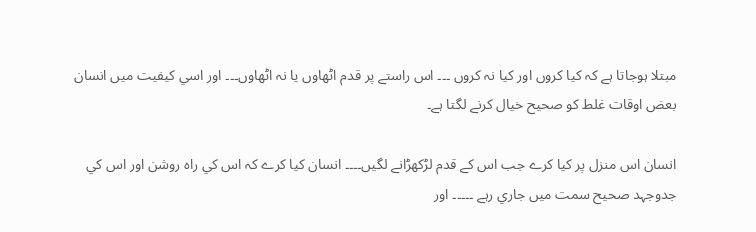مبتلا ہوجاتا ہے کہ کيا کروں اور کيا نہ کروں ۔۔۔ اس راستے پر قدم اٹھاوں يا نہ اٹھاوں۔۔۔ اور اسي کيفيت ميں انسان بعض اوقات غلط کو صحيح خيال کرنے لگتا ہے۔

انسان اس منزل پر کيا کرے جب اس کے قدم لڑکھڑانے لگيں۔۔۔۔ انسان کيا کرے کہ اس کي راہ روشن اور اس کي جدوجہد صحيح سمت ميں جاري رہے ۔۔۔۔۔ اور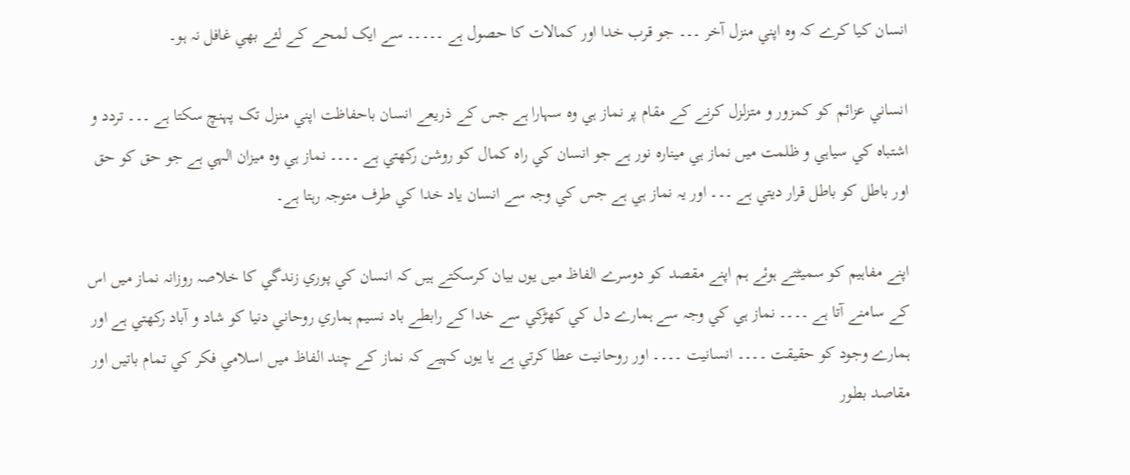انسان کيا کرے کہ وہ اپني منزل آخر ۔۔۔ جو قرب خدا اور کمالات کا حصول ہے ۔۔۔۔۔ سے ايک لمحے کے لئے بھي غافل نہ ہو۔

انساني عزائم کو کمزور و متزلزل کرنے کے مقام پر نماز ہي وہ سہارا ہے جس کے ذريعے انسان باحفاظت اپني منزل تک پہنچ سکتا ہے ۔۔۔ تردد و اشتباہ کي سياہي و ظلمت ميں نماز ہي مينارہ نور ہے جو انسان کي راہ کمال کو روشن رکھتي ہے ۔۔۔۔ نماز ہي وہ ميزان الہي ہے جو حق کو حق اور باطل کو باطل قرار ديتي ہے ۔۔۔ اور يہ نماز ہي ہے جس کي وجہ سے انسان ياد خدا کي طرف متوجہ رہتا ہے۔

اپنے مفاہيم کو سميٹتے ہوئے ہم اپنے مقصد کو دوسرے الفاظ ميں يوں بيان کرسکتے ہيں کہ انسان کي پوري زندگي کا خلاصہ روزانہ نماز ميں اس کے سامنے آتا ہے ۔۔۔۔ نماز ہي کي وجہ سے ہمارے دل کي کھڑکي سے خدا کے رابطے باد نسيم ہماري روحاني دنيا کو شاد و آباد رکھتي ہے اور ہمارے وجود کو حقيقت ۔۔۔۔ انسانيت ۔۔۔۔ اور روحانيت عطا کرتي ہے يا يوں کہيے کہ نماز کے چند الفاظ ميں اسلامي فکر کي تمام باتيں اور مقاصد بطور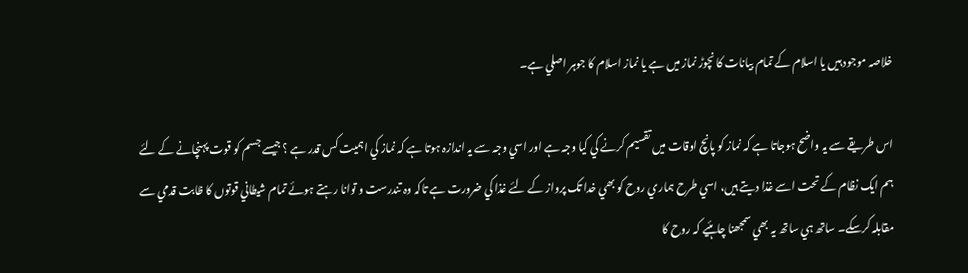خلاصہ موجود ہيں يا اسلام کے تمام بيانات کا نچوڑ نماز ميں ہے يا نماز اسلام کا جوہر اصلي ہے۔

اس طريقے سے يہ واضح ہوجاتا ہے کہ نماز کو پانچ اوقات ميں تقسيم کرنے کي کيا وجہ ہے اور اسي وجہ سے يہ اندازہ ہوتا ہے کہ نماز کي اہميت کس قدر ہے ؟ جيسے جسم کو قوت پہنچانے کے لئے ہم ايک نظام کے تحت اسے غذا ديتے ہيں، اسي طرح ہماري روح کو بھي خدا تک پرواز کے لئے غذا کي ضرورت ہے تاکہ وہ تندرست و توانا رہتے ہوئے تمام شيطاني قوتوں کا ظابت قدمي سے مقابلہ کرسکے۔ ساتھ ہي ساتھ يہ بھي سمجھنا چاہئيے کہ روح کا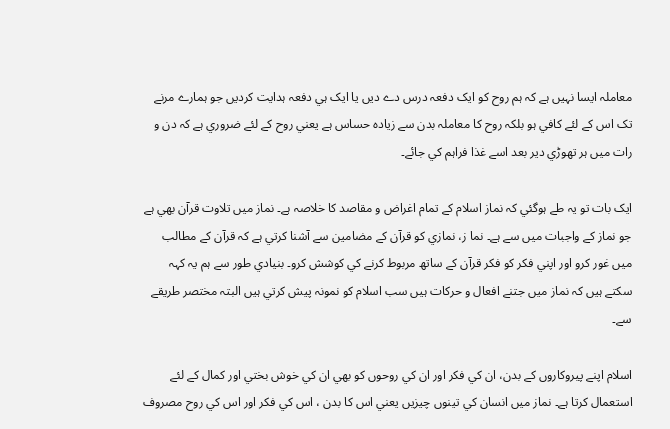معاملہ ايسا نہيں ہے کہ ہم روح کو ايک دفعہ درس دے ديں يا ايک ہي دفعہ ہدايت کرديں جو ہمارے مرنے تک اس کے لئے کافي ہو بلکہ روح کا معاملہ بدن سے زيادہ حساس ہے يعني روح کے لئے ضروري ہے کہ دن و رات ميں ہر تھوڑي دير بعد اسے غذا فراہم کي جائے۔

ايک بات تو يہ طے ہوگئي کہ نماز اسلام کے تمام اغراض و مقاصد کا خلاصہ ہے۔ نماز ميں تلاوت قرآن بھي ہے جو نماز کے واجبات ميں سے ہے۔ نما ز، نمازي کو قرآن کے مضامين سے آشنا کرتي ہے کہ قرآن کے مطالب ميں غور کرو اور اپني فکر کو فکر قرآن کے ساتھ مربوط کرنے کي کوشش کرو۔ بنيادي طور سے ہم يہ کہہ سکتے ہيں کہ نماز ميں جتنے افعال و حرکات ہيں سب اسلام کو نمونہ پيش کرتي ہيں البتہ مختصر طريقے سے۔

اسلام اپنے پيروکاروں کے بدن، ان کي فکر اور ان کي روحوں کو بھي ان کي خوش بختي اور کمال کے لئے استعمال کرتا ہے۔ نماز ميں انسان کي تينوں چيزيں يعني اس کا بدن ، اس کي فکر اور اس کي روح مصروف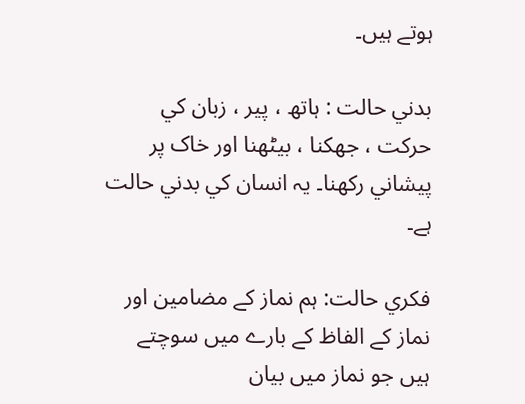ہوتے ہيں۔

بدني حالت : ہاتھ ، پير ، زبان کي حرکت ، جھکنا ، بيٹھنا اور خاک پر پيشاني رکھنا۔ يہ انسان کي بدني حالت ہے۔

فکري حالت: ہم نماز کے مضامين اور نماز کے الفاظ کے بارے ميں سوچتے ہيں جو نماز ميں بيان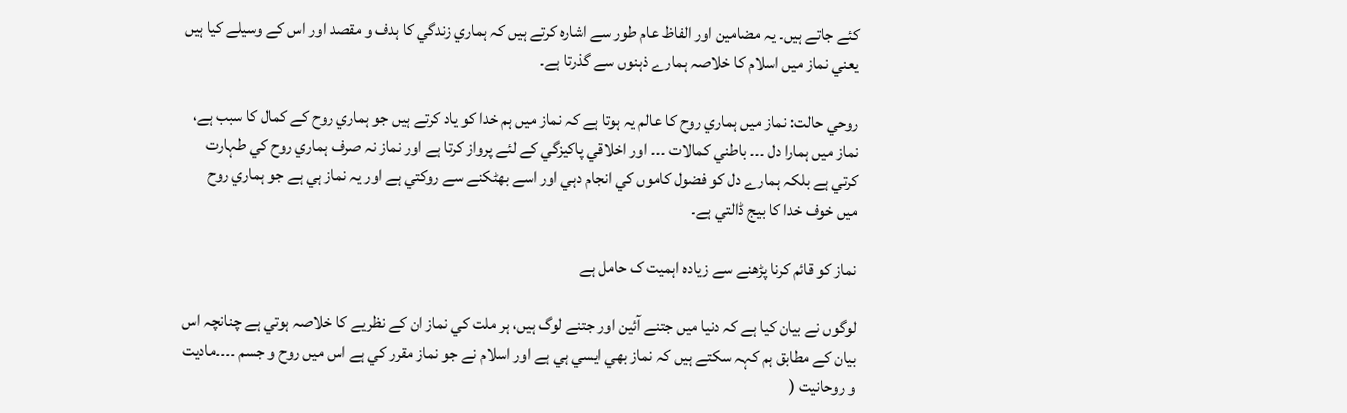کئے جاتے ہيں۔ يہ مضامين اور الفاظ عام طور سے اشارہ کرتے ہيں کہ ہماري زندگي کا ہدف و مقصد اور اس کے وسيلے کيا ہيں يعني نماز ميں اسلام کا خلاصہ ہمارے ذہنوں سے گذرتا ہے۔

روحي حالت: نماز ميں ہماري روح کا عالم يہ ہوتا ہے کہ نماز ميں ہم خدا کو ياد کرتے ہيں جو ہماري روح کے کمال کا سبب ہے، نماز ميں ہمارا دل ۔۔۔ باطني کمالات ۔۔۔ اور اخلاقي پاکيزگي کے لئے پرواز کرتا ہے اور نماز نہ صرف ہماري روح کي طہارت کرتي ہے بلکہ ہمارے دل کو فضول کاموں کي انجام دہي اور اسے بھٹکنے سے روکتي ہے اور يہ نماز ہي ہے جو ہماري روح ميں خوف خدا کا بيج ڈالتي ہے۔

نماز کو قائم کرنا پڑھنے سے زيادہ اہميت ک حامل ہے

لوگوں نے بيان کيا ہے کہ دنيا ميں جتنے آئين اور جتنے لوگ ہيں، ہر ملت کي نماز ان کے نظريے کا خلاصہ ہوتي ہے چنانچہ اس بيان کے مطابق ہم کہہ سکتے ہيں کہ نماز بھي ايسي ہي ہے اور اسلام نے جو نماز مقرر کي ہے اس ميں روح و جسم ۔۔۔۔ماديت و روحانيت (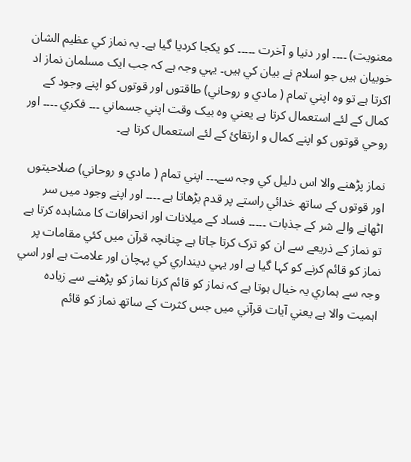معنويت) ۔۔۔۔ اور دنيا و آخرت ۔۔۔۔۔ کو يکجا کرديا گيا ہے۔ يہ نماز کي عظيم الشان خوبيان ہيں جو اسلام نے بيان کي ہيں۔ يہي وجہ ہے کہ جب ايک مسلمان نماز اد اکرتا ہے تو وہ اپني تمام ( مادي و روحاني) طاقتوں اور قوتوں کو اپنے وجود کے کمال کے لئے استعمال کرتا ہے يعني وہ بيک وقت اپني جسماني ۔۔۔ فکري ۔۔۔۔ اور روحي قوتوں کو اپنے کمال و ارتقائ کے لئے استعمال کرتا ہے۔

نماز پڑھنے والا اس دليل کي وجہ سے۔۔۔ اپني تمام ( مادي و روحاني) صلاحيتوں اور قوتوں کے ساتھ خدائي راستے پر قدم بڑھاتا ہے ۔۔۔۔ اور اپنے وجود ميں سر اٹھانے والے شر کے جذبات ۔۔۔۔۔ فساد کے ميلانات اور انحرافات کا مشاہدہ کرتا ہے تو نماز کے ذريعے سے ان کو ترک کرتا جاتا ہے چنانچہ قرآن ميں کئي مقامات پر نماز کو قائم کرنے کو کہا گيا ہے اور يہي دينداري کي پہچان اور علامت ہے اور اسي وجہ سے ہماري يہ خيال ہوتا ہے کہ نماز کو قائم کرنا نماز کو پڑھنے سے زيادہ اہميت والا ہے يعني آيات قرآني ميں جس کثرت کے ساتھ نماز کو قائم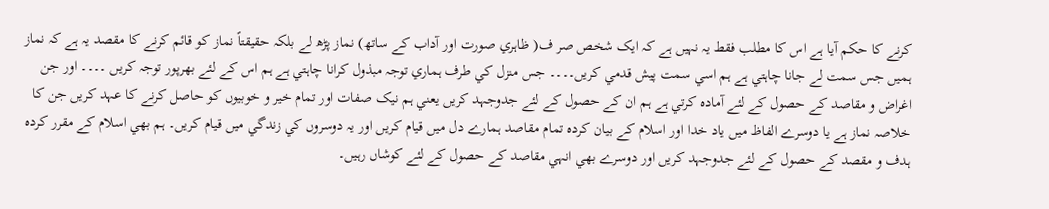کرنے کا حکم آيا ہے اس کا مطلب فقط يہ نہيں ہے کہ ايک شخص صر ف( ظاہري صورت اور آداب کے ساتھ) نماز پڑھ لے بلکہ حقيقتاً نماز کو قائم کرنے کا مقصد يہ ہے کہ نماز ہميں جس سمت لے جانا چاہتي ہے ہم اسي سمت پيش قدمي کريں۔۔۔۔ جس منزل کي طرف ہماري توجہ مبذول کرانا چاہتي ہے ہم اس کے لئے بھرپور توجہ کريں ۔۔۔۔ اور جن اغراض و مقاصد کے حصول کے لئے آمادہ کرتي ہے ہم ان کے حصول کے لئے جدوجہد کريں يعني ہم نيک صفات اور تمام خير و خوبيوں کو حاصل کرنے کا عہد کريں جن کا خلاصہ نماز ہے يا دوسرے الفاظ ميں ياد خدا اور اسلام کے بيان کردہ تمام مقاصد ہمارے دل ميں قيام کريں اور يہ دوسروں کي زندگي ميں قيام کريں۔ ہم بھي اسلام کے مقرر کردہ ہدف و مقصد کے حصول کے لئے جدوجہد کريں اور دوسرے بھي انہي مقاصد کے حصول کے لئے کوشاں رہيں۔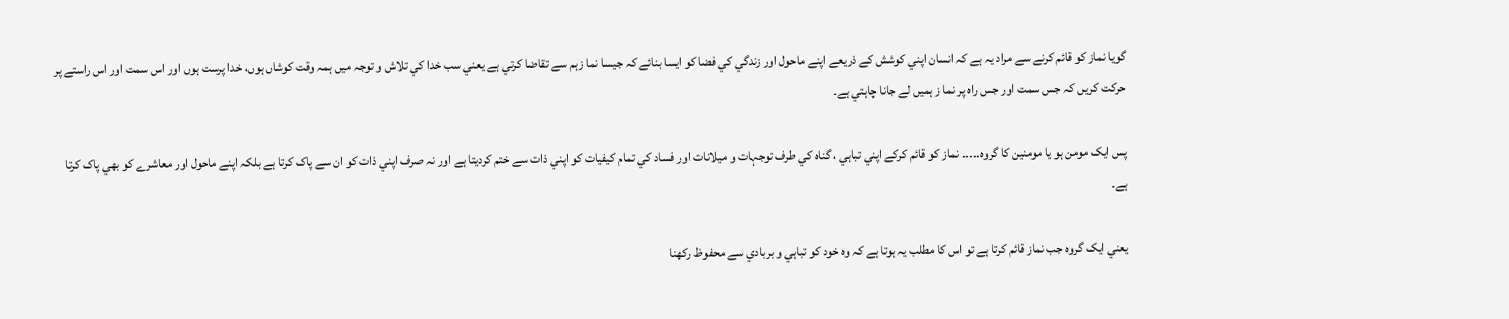گويا نماز کو قائم کرنے سے مراد يہ ہے کہ انسان اپني کوشش کے ذريعے اپنے ماحول اور زندگي کي فضا کو ايسا بنائے کہ جيسا نما زہم سے تقاضا کرتي ہے يعني سب خدا کي تلاش و توجہ ميں ہمہ وقت کوشاں ہوں، خدا پرست ہوں اور اس سمت اور اس راستے پر حرکت کريں کہ جس سمت اور جس راہ پر نما ز ہميں لے جانا چاہتي ہے۔

پس ايک مومن ہو يا مومنين کا گروہ۔۔۔۔۔ نماز کو قائم کرکے اپني تباہي ، گناہ کي طرف توجہات و ميلانات اور فساد کي تمام کيفيات کو اپني ذات سے ختم کرديتا ہے اور نہ صرف اپني ذات کو ان سے پاک کرتا ہے بلکہ اپنے ماحول اور معاشرے کو بھي پاک کرتا ہے۔

يعني ايک گروہ جب نماز قائم کرتا ہے تو اس کا مطلب يہ ہوتا ہے کہ وہ خود کو تباہي و بربادي سے محفوظ رکھنا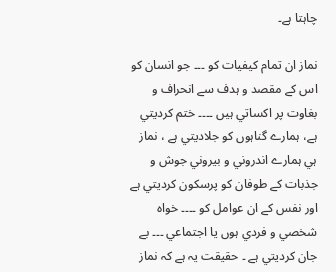چاہتا ہے۔

نماز ان تمام کيفيات کو ۔۔۔ جو انسان کو اس کے مقصد و ہدف سے انحراف و بغاوت پر اکساتي ہيں ۔۔۔۔ ختم کرديتي ہے، ہمارے گناہوں کو جلاديتي ہے ، نماز ہي ہمارے اندروني و بيروني جوش و جذبات کے طوفان کو پرسکون کرديتي ہے اور نفس کے ان عوامل کو ۔۔۔۔ خواہ شخصي و فردي ہوں يا اجتماعي ۔۔۔ بے جان کرديتي ہے ۔ حقيقت يہ ہے کہ نماز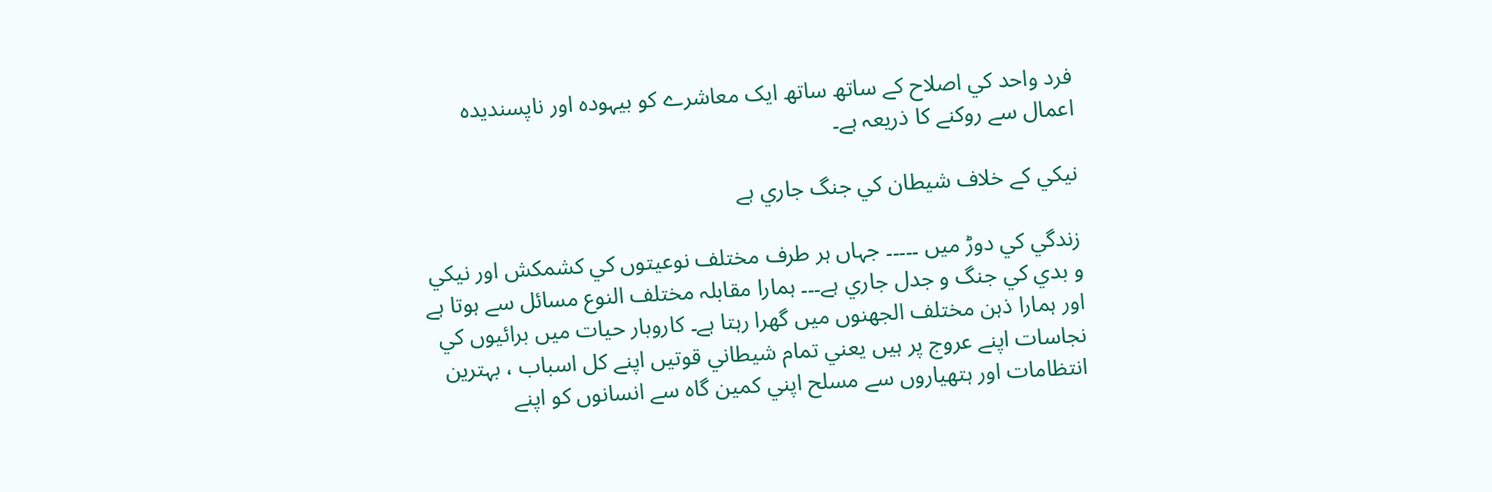فرد واحد کي اصلاح کے ساتھ ساتھ ايک معاشرے کو بيہودہ اور ناپسنديدہ اعمال سے روکنے کا ذريعہ ہے۔

نيکي کے خلاف شيطان کي جنگ جاري ہے

زندگي کي دوڑ ميں ۔۔۔۔۔ جہاں ہر طرف مختلف نوعيتوں کي کشمکش اور نيکي و بدي کي جنگ و جدل جاري ہے۔۔۔ ہمارا مقابلہ مختلف النوع مسائل سے ہوتا ہے اور ہمارا ذہن مختلف الجھنوں ميں گھرا رہتا ہے۔ کاروبار حيات ميں برائيوں کي نجاسات اپنے عروج پر ہيں يعني تمام شيطاني قوتيں اپنے کل اسباب ، بہترين انتظامات اور ہتھياروں سے مسلح اپني کمين گاہ سے انسانوں کو اپنے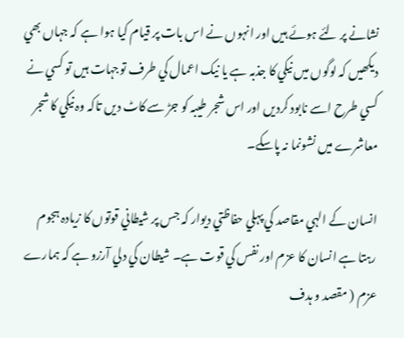نشانے پر لئے ہوئے ہيں اور انہوں نے اس بات پر قيام کيا ہوا ہے کہ جہاں بھي ديکھيں کہ لوگوں ميں نيکي کا جذبہ ہے يا نيک اعمال کي طرف توجہات ہيں تو کسي نے کسي طرح اسے نابود کرديں اور اس شجر طيبہ کو جڑ سے کاٹ ديں تاکہ وہ نيکي کا شجر معاشرے ميں نشونما نہ پاسکے۔

انسان کے الہي مقاصد کي پہلي حفاظتي ديوار کہ جس پر شيطاني قوتوں کا زيادہ ہجوم رہتا ہے انسان کا عزم اور نفس کي قوت ہے۔ شيطان کي دلي آرزو ہے کہ ہمارے عزم ( مقصد و ہدف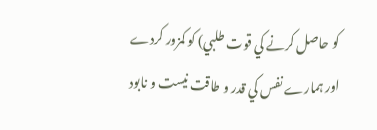کو حاصل کرنے کي قوت طلبي) کو کمزور کردے اور ہمارے نفس کي قدر و طاقت نيست و نابود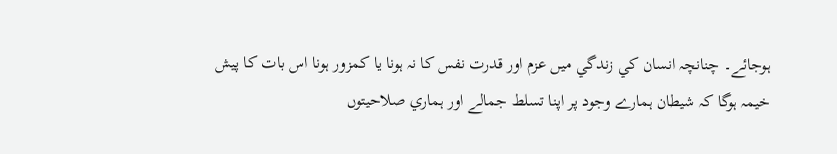ہوجائے۔ چنانچہ انسان کي زندگي ميں عزم اور قدرت نفس کا نہ ہونا يا کمزور ہونا اس بات کا پيش خيمہ ہوگا کہ شيطان ہمارے وجود پر اپنا تسلط جمالے اور ہماري صلاحيتوں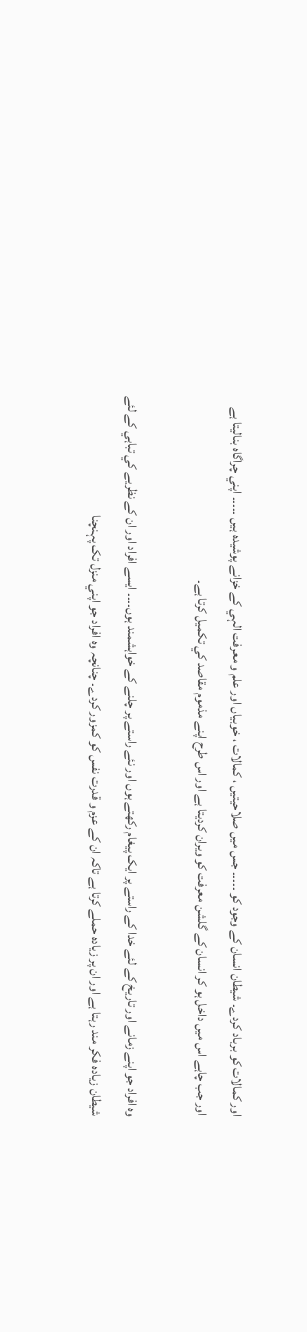اور کمالات کو برباد کردے۔ شيطان انسان کے وجود کو ۔۔۔۔۔ جس ميں صلاحيتيں ، کمالات ، خوبياں اور علم و معرفت الہي کے خزانے پوشيدہ ہيں ۔۔۔۔۔ اپني چراگاہ بناليتا ہے اور جب چاہے اس ميں داخل ہو کر انسان کے گلشن معرفت کو ويران کرديتا ہے اور اس طرح اپنے مذموم مقاصد کي تکميل کرتا ہے۔

وہ افراد جو اپنے زمانے اور تاريخ کے لئے خدا کے راستے پر ايک پيغام رکھتے ہوں اور نئے راستے پر چلنے کے خواہشمند ہوں۔۔۔۔ ايسے افراد اور ان کے نظريے کي تباہي کے لئے شيطان زيادہ فکر مند رہتا ہے اور ان پر زيادہ حملے کرتا ہے تاکہ ان کے عزم و قدرت نفس کو کمزور کردے۔ چنانچہ وہ افراد جو اپني منزل تک پہنچنا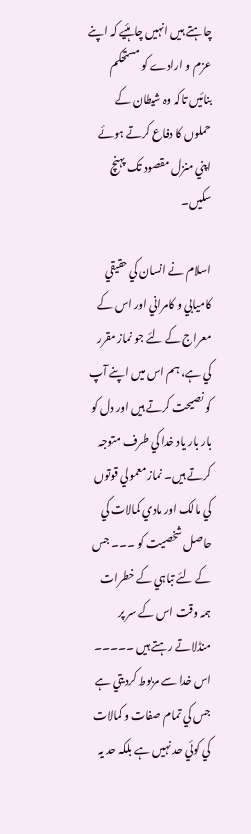چاہتے ہيں انہيں چاہئيے کہ اپنے عزم و ارادے کو مستحکم بنائيں تاکہ وہ شيطان کے حملوں کا دفاع کرتے ہوئے اپني منزل مقصود تک پہنچ سکيں۔

اسلام نے انسان کي حقيقي کاميابي و کامراني اور اس کے معراج کے لئے جو نماز مقرر کي ہے، ہم اس ميں اپنے آپ کو نصيحت کرتے ہيں اور دل کو بار بار ياد خدا کي طرف متوجہ کرتے ہيں۔ نماز معمولي قوتوں کي مالک اور مادي کمالات کي حاصل شخصيت کو ۔۔۔ جس کے لئے تباہي کے خطرات ہمہ وقت اس کے سر پر منڈلاتے رہتے ہيں ۔۔۔۔۔ اس خدا سے مربوط کرديتي ہے جس کي تمام صفات و کمالات کي کوئي حد نہيں ہے بلکہ حد يہ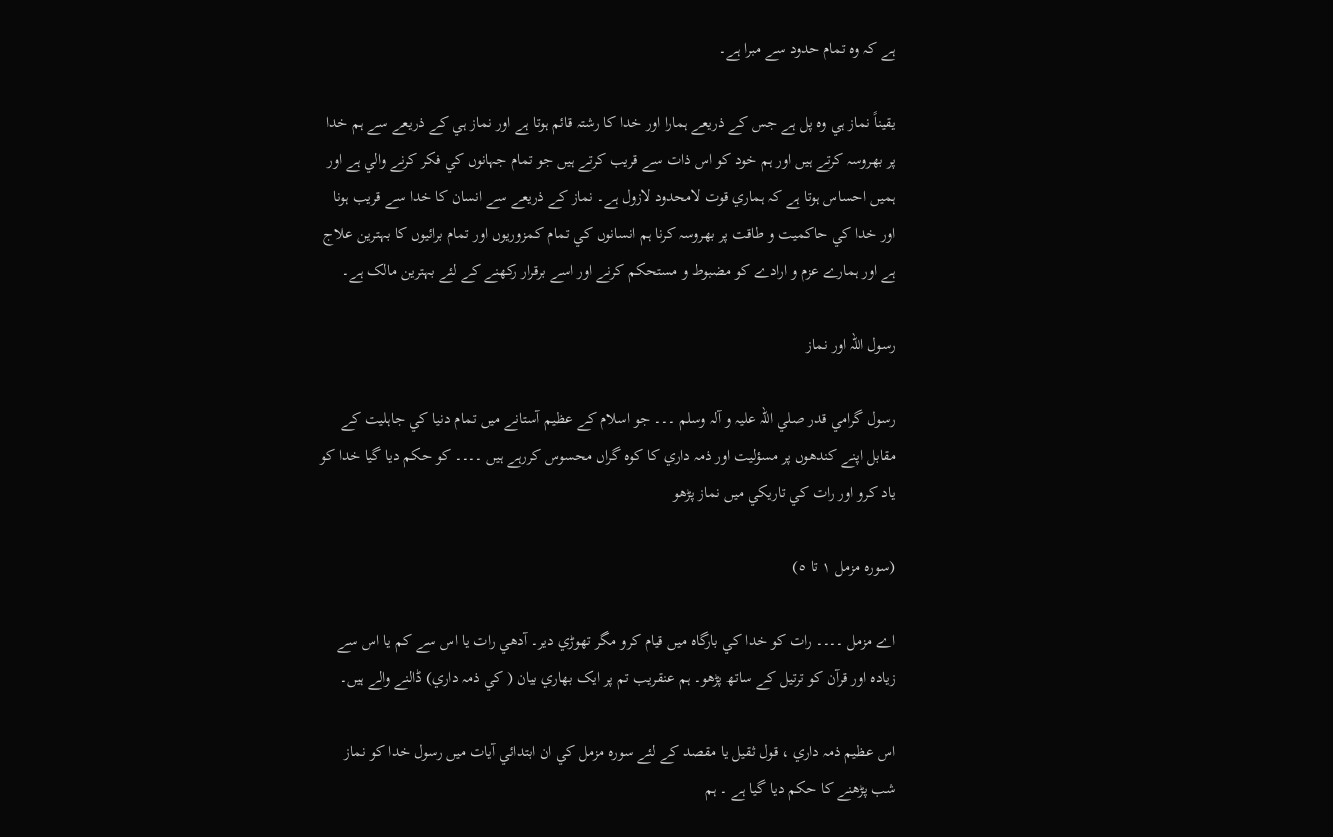ہے کہ وہ تمام حدود سے مبرا ہے۔

يقيناً نماز ہي وہ پل ہے جس کے ذريعے ہمارا اور خدا کا رشتہ قائم ہوتا ہے اور نماز ہي کے ذريعے سے ہم خدا پر بھروسہ کرتے ہيں اور ہم خود کو اس ذات سے قريب کرتے ہيں جو تمام جہانوں کي فکر کرنے والي ہے اور ہميں احساس ہوتا ہے کہ ہماري قوت لامحدود لازول ہے۔ نماز کے ذريعے سے انسان کا خدا سے قريب ہونا اور خدا کي حاکميت و طاقت پر بھروسہ کرنا ہم انسانوں کي تمام کمزوريوں اور تمام برائيوں کا بہترين علاج ہے اور ہمارے عزم و ارادے کو مضبوط و مستحکم کرنے اور اسے برقرار رکھنے کے لئے بہترين مالک ہے۔

رسول اللہ اور نماز

رسول گرامي قدر صلي اللہ عليہ و آلہ وسلم ۔۔۔ جو اسلام کے عظيم آستانے ميں تمام دنيا کي جاہليت کے مقابل اپنے کندھوں پر مسؤليت اور ذمہ داري کا کوہ گراں محسوس کررہے ہيں ۔۔۔۔ کو حکم ديا گيا خدا کو ياد کرو اور رات کي تاريکي ميں نماز پڑھو

(سورہ مزمل ١ تا ٥)

اے مزمل ۔۔۔۔ رات کو خدا کي بارگاہ ميں قيام کرو مگر تھوڑي دير۔ آدھي رات يا اس سے کم يا اس سے زيادہ اور قرآن کو ترتيل کے ساتھ پڑھو۔ ہم عنقريب تم پر ايک بھاري بيان ( کي ذمہ داري) ڈالنے والے ہيں۔

اس عظيم ذمہ داري ، قول ثقيل يا مقصد کے لئے سورہ مزمل کي ان ابتدائي آيات ميں رسول خدا کو نماز شب پڑھنے کا حکم ديا گيا ہے ۔ ہم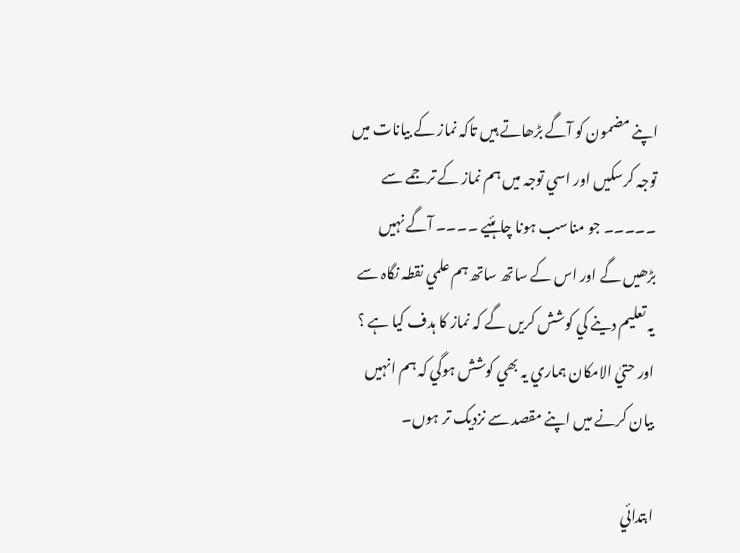اپنے مضمون کو آگے بڑھاتے ہيں تاکہ نماز کے بيانات ميں توجہ کرسکيں اور اسي توجہ ميں ہم نماز کے ترجمے سے ۔۔۔۔۔ جو مناسب ہونا چاہئيے ۔۔۔۔ آگے نہيں بڑھيں گے اور اس کے ساتھ ساتھ ہم علمي نقطہ نگاہ سے يہ تعليم دينے کي کوشش کريں گے کہ نماز کا ہدف کيا ہے ؟ اور حتيٰ الامکان ہماري يہ بھي کوشش ہوگي کہ ہم انہيں بيان کرنے ميں اپنے مقصد سے نزديک تر ہوں۔

ابتدائي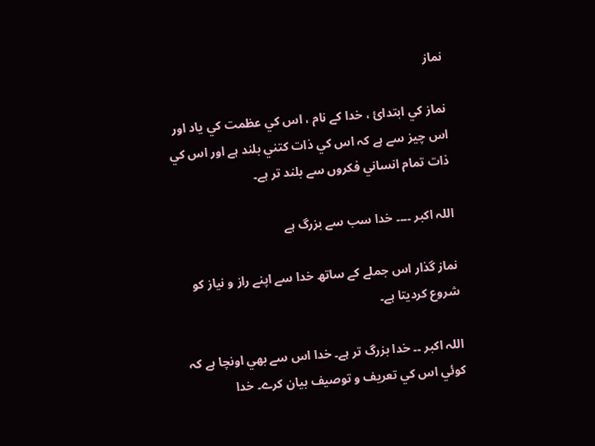نماز

نماز کي ابتدائ ، خدا کے نام ، اس کي عظمت کي ياد اور اس چيز سے ہے کہ اس کي ذات کتني بلند ہے اور اس کي ذات تمام انساني فکروں سے بلند تر ہے۔

اللہ اکبر ۔۔۔۔ خدا سب سے بزرگ ہے

نماز گذار اس جملے کے ساتھ خدا سے اپنے راز و نياز کو شروع کرديتا ہے۔

اللہ اکبر ۔۔ خدا بزرگ تر ہے۔ خدا اس سے بھي اونچا ہے کہ کوئي اس کي تعريف و توصيف بيان کرے۔ خدا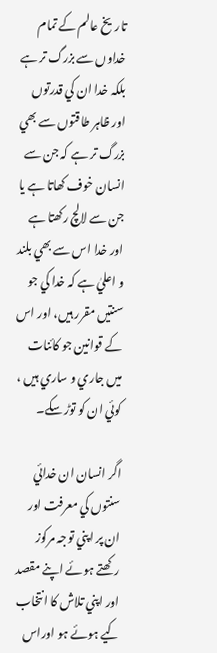تاريخ عالم کے تمام خداوں سے بزرگ تر ہے بلکہ خدا ان کي قدرتوں اور ظاہر طاقتوں سے بھي بزرگ تر ہے کہ جن سے انسان خوف کھاتا ہے يا جن سے لالچ رکھتا ہے اور خدا اس سے بھي بلند و اعليٰ ہے کہ خدا کي جو سنتيں مقرر ہيں، اور اس کے قوانين جو کائنات ميں جاري و ساري ہيں ، کوئي ان کو توڑ سکے۔

اگر انسان ان خدائي سنتوں کي معرفت اور ان پر اپني توجہ مرکوز رکھتے ہوئے اپنے مقصد اور اپني تلاش کا انتخاب کيے ہوئے ہو اوراس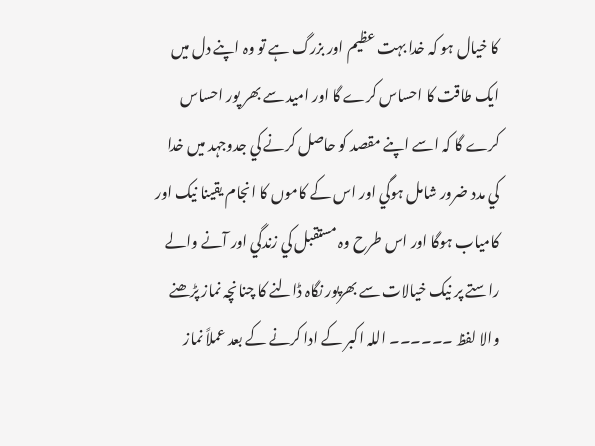کا خيال ہو کہ خدا بہت عظيم اور بزرگ ہے تو وہ اپنے دل ميں ايک طاقت کا احساس کرے گا اور اميد سے بھر پور احساس کرے گا کہ اسے اپنے مقصد کو حاصل کرنے کي جدوجہد ميں خدا کي مدد ضرور شامل ہوگي اور اس کے کاموں کا انجام يقينا نيک اور کامياب ہوگا اور اس طرح وہ مستقبل کي زندگي اور آنے والے راستے پر نيک خيالات سے بھرپور نگاہ ڈالنے کا چنانچہ نماز پڑھنے والا لفظ ۔۔۔۔۔۔ اللہ اکبر کے ادا کرنے کے بعد عملاً نماز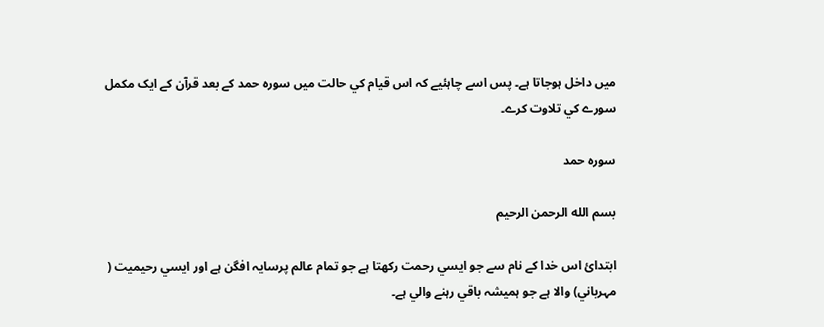ميں داخل ہوجاتا ہے۔ پس اسے چاہئيے کہ اس قيام کي حالت ميں سورہ حمد کے بعد قرآن کے ايک مکمل سورے کي تلاوت کرے۔

سورہ حمد

بسم الله الرحمن الرحيم

ابتدائ اس خدا کے نام سے جو ايسي رحمت رکھتا ہے جو تمام عالم پرسايہ افگن ہے اور ايسي رحيميت ( مہرباني) والا ہے جو ہميشہ باقي رہنے والي ہے۔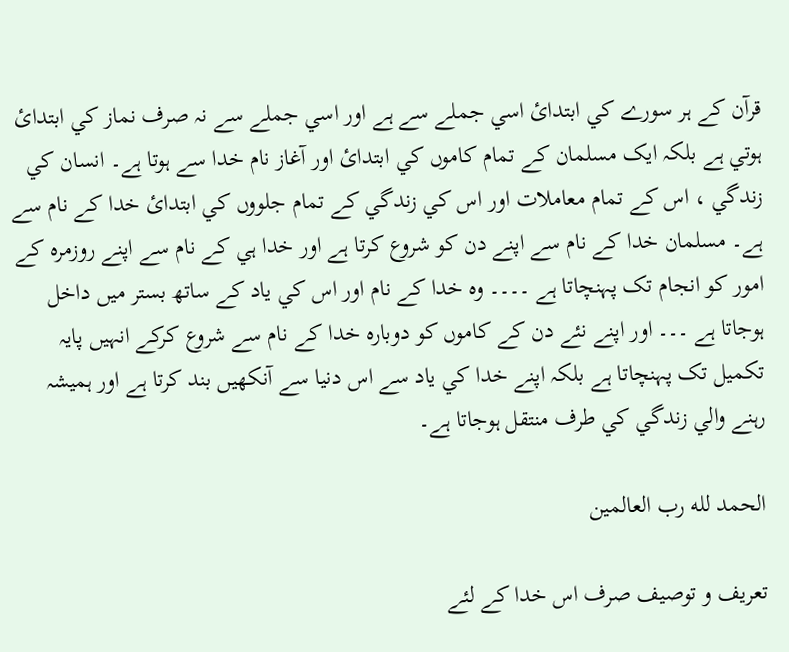قرآن کے ہر سورے کي ابتدائ اسي جملے سے ہے اور اسي جملے سے نہ صرف نماز کي ابتدائ ہوتي ہے بلکہ ايک مسلمان کے تمام کاموں کي ابتدائ اور آغاز نام خدا سے ہوتا ہے۔ انسان کي زندگي ، اس کے تمام معاملات اور اس کي زندگي کے تمام جلووں کي ابتدائ خدا کے نام سے ہے۔ مسلمان خدا کے نام سے اپنے دن کو شروع کرتا ہے اور خدا ہي کے نام سے اپنے روزمرہ کے امور کو انجام تک پہنچاتا ہے ۔۔۔۔ وہ خدا کے نام اور اس کي ياد کے ساتھ بستر ميں داخل ہوجاتا ہے ۔۔۔ اور اپنے نئے دن کے کاموں کو دوبارہ خدا کے نام سے شروع کرکے انہيں پايہ تکميل تک پہنچاتا ہے بلکہ اپنے خدا کي ياد سے اس دنيا سے آنکھيں بند کرتا ہے اور ہميشہ رہنے والي زندگي کي طرف منتقل ہوجاتا ہے۔

الحمد لله رب العالمين

تعريف و توصيف صرف اس خدا کے لئے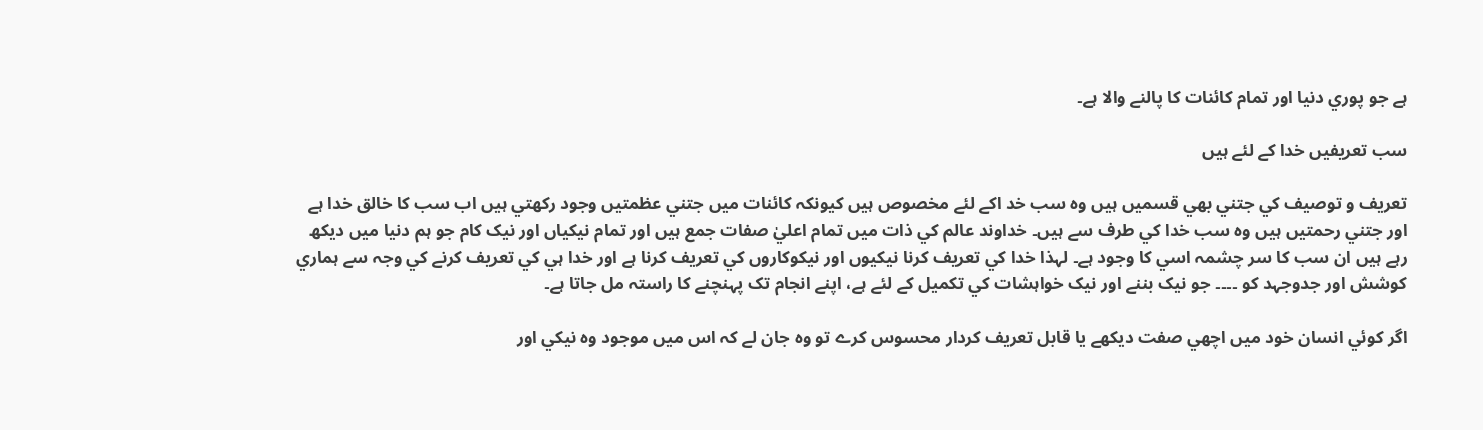ہے جو پوري دنيا اور تمام کائنات کا پالنے والا ہے۔

سب تعريفيں خدا کے لئے ہيں

تعريف و توصيف کي جتني بھي قسميں ہيں وہ سب خد اکے لئے مخصوص ہيں کيونکہ کائنات ميں جتني عظمتيں وجود رکھتي ہيں اب سب کا خالق خدا ہے اور جتني رحمتيں ہيں وہ سب خدا کي طرف سے ہيں۔ خداوند عالم کي ذات ميں تمام اعليٰ صفات جمع ہيں اور تمام نيکياں اور نيک کام جو ہم دنيا ميں ديکھ رہے ہيں ان سب کا سر چشمہ اسي کا وجود ہے۔ لہذا خدا کي تعريف کرنا نيکيوں اور نيکوکاروں کي تعريف کرنا ہے اور خدا ہي کي تعريف کرنے کي وجہ سے ہماري کوشش اور جدوجہد کو ۔۔۔۔ جو نيک بننے اور نيک خواہشات کي تکميل کے لئے ہے، اپنے انجام تک پہنچنے کا راستہ مل جاتا ہے۔

اگر کوئي انسان خود ميں اچھي صفت ديکھے يا قابل تعريف کردار محسوس کرے تو وہ جان لے کہ اس ميں موجود وہ نيکي اور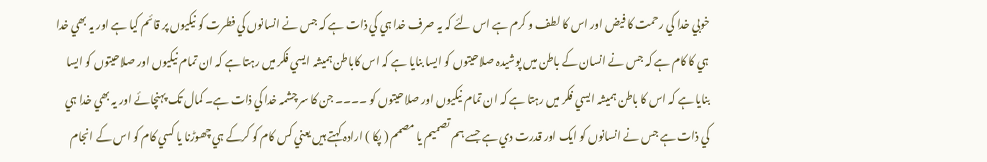خوبي خدا کي رحمت کا فيض اور اس کا لطف و کرم ہے اس لئے کہ يہ صرف خدا ہي کي ذات ہے کہ جس نے انسانوں کي فطرت کو نيکيوں پر قائم کيا ہے اور يہ بھي خدا ہي کا کام ہے کہ جس نے انسان کے باطن ميں پوشيدہ صلاحيتوں کو ايسا بنايا ہے کہ اس کاباطن ہميشہ ايسي فکر ميں رہتا ہے کہ ان تمام نيکيوں اور صلاحيتوں کو ايسا بنايا ہے کہ اس کا باطن ہميشہ ايسي فکر ميں رہتا ہے کہ ان تمام نيکيوں اور صلاحيتوں کو ۔۔۔۔ جن کا سر چشمہ خدا کي ذات ہے۔ کمال تک پہنچائے اور يہ بھي خدا ہي کي ذات ہے جس نے انسانوں کو ايک اور قدرت دي ہے جسے ہم تصميم يا مصمم ( پکا ) ارادہ کہتے ہيں يعني کس کام کو کرکے ہي چھوڑنا يا کسي کام کو اس کے انجام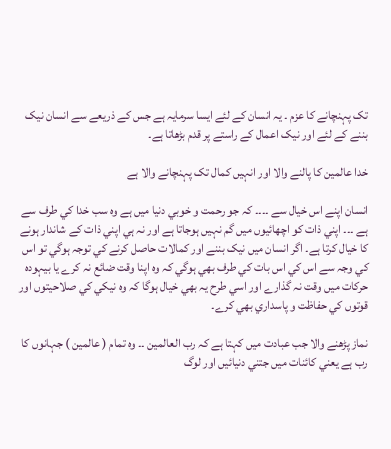تک پہنچانے کا عزم ۔ يہ انسان کے لئے ايسا سرمايہ ہے جس کے ذريعے سے انسان نيک بننے کے لئے اور نيک اعمال کے راستے پر قدم بڑھاتا ہے۔

خدا عالمين کا پالنے والا اور انہيں کمال تک پہنچانے والا ہے

انسان اپنے اس خيال سے ۔۔۔۔ کہ جو رحمت و خوبي دنيا ميں ہے وہ سب خدا کي طرف سے ہے ۔۔۔ اپني ذات کو اچھائيوں ميں گم نہيں ہوجاتا ہے اور نہ ہي اپني ذات کے شاندار ہونے کا خيال کرتا ہے۔ اگر انسان ميں نيک بننے اور کمالات حاصل کرنے کي توجہ ہوگي تو اس کي وجہ سے اس کي اس بات کي طرف بھي ہوگي کہ وہ اپنا وقت ضائع نہ کرے يا بيہودہ حرکات ميں وقت نہ گذارے اور اسي طرح يہ بھي خيال ہوگا کہ وہ نيکي کي صلاحيتوں اور قوتوں کي حفاظت و پاسداري بھي کرے۔

نماز پڑھنے والا جب عبادت ميں کہتا ہے کہ رب العالمين ۔۔ وہ تمام ( عالمين ) جہانوں کا رب ہے يعني کائنات ميں جتني دنيائيں اور لوگ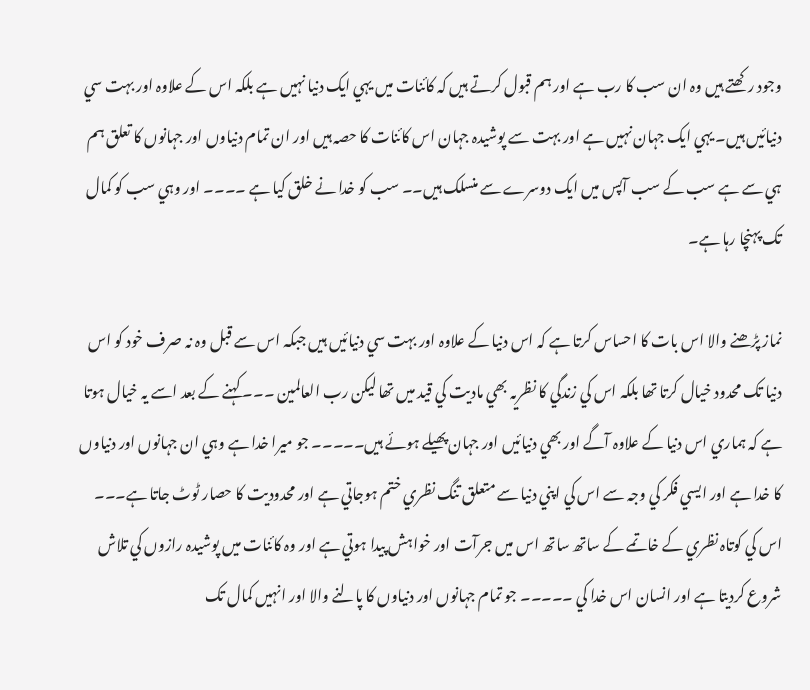وجود رکھتے ہيں وہ ان سب کا رب ہے اور ہم قبول کرتے ہيں کہ کائنات ميں يہي ايک دنيا نہيں ہے بلکہ اس کے علاوہ اور بہت سي دنيائيں ہيں۔ يہي ايک جہان نہيں ہے اور بہت سے پوشيدہ جہان اس کائنات کا حصہ ہيں اور ان تمام دنياوں اور جہانوں کا تعلق ہم ہي سے ہے سب کے سب آپس ميں ايک دوسرے سے منسلک ہيں۔۔ سب کو خدا نے خلق کيا ہے ۔۔۔۔ اور وہي سب کو کمال تک پہنچا رہا ہے۔

نماز پڑھنے والا اس بات کا احساس کرتا ہے کہ اس دنيا کے علاوہ اور بہت سي دنيائيں ہيں جبکہ اس سے قبل وہ نہ صرف خود کو اس دنيا تک محدود خيال کرتا تھا بلکہ اس کي زندگي کا نظريہ بھي ماديت کي قيد ميں تھا ليکن رب العالمين ۔۔۔ کہنے کے بعد اسے يہ خيال ہوتا ہے کہ ہماري اس دنيا کے علاوہ آگے اور بھي دنيائيں اور جہان پھيلے ہوئے ہيں۔۔۔۔۔ جو ميرا خدا ہے وہي ان جہانوں اور دنياوں کا خدا ہے اور ايسي فکر کي وجہ سے اس کي اپني دنيا سے متعلق تنگ نظري ختم ہوجاتي ہے اور محدوديت کا حصار ٹوٹ جاتا ہے۔۔۔ اس کي کوتاہ نظري کے خاتمے کے ساتھ ساتھ اس ميں جرآت اور خواہش پيدا ہوتي ہے اور وہ کائنات ميں پوشيدہ رازوں کي تلاش شروع کرديتا ہے اور انسان اس خدا کي ۔۔۔۔۔ جو تمام جہانوں اور دنياوں کا پالنے والا اور انہيں کمال تک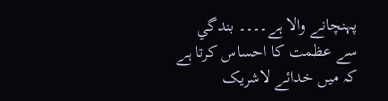پہنچانے والا ہے۔۔۔۔ بندگي سے عظمت کا احساس کرتا ہے کہ ميں خدائے لاشريک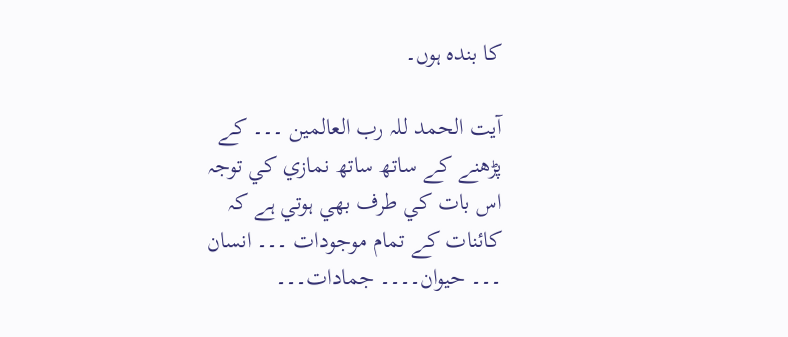کا بندہ ہوں۔

آيت الحمد للہ رب العالمين ۔۔۔ کے پڑھنے کے ساتھ ساتھ نمازي کي توجہ اس بات کي طرف بھي ہوتي ہے کہ کائنات کے تمام موجودات ۔۔۔ انسان ۔۔۔ حيوان۔۔۔۔ جمادات۔۔۔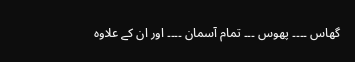گھاس ۔۔۔۔ پھوس ۔۔۔ تمام آسمان ۔۔۔۔ اور ان کے علاوہ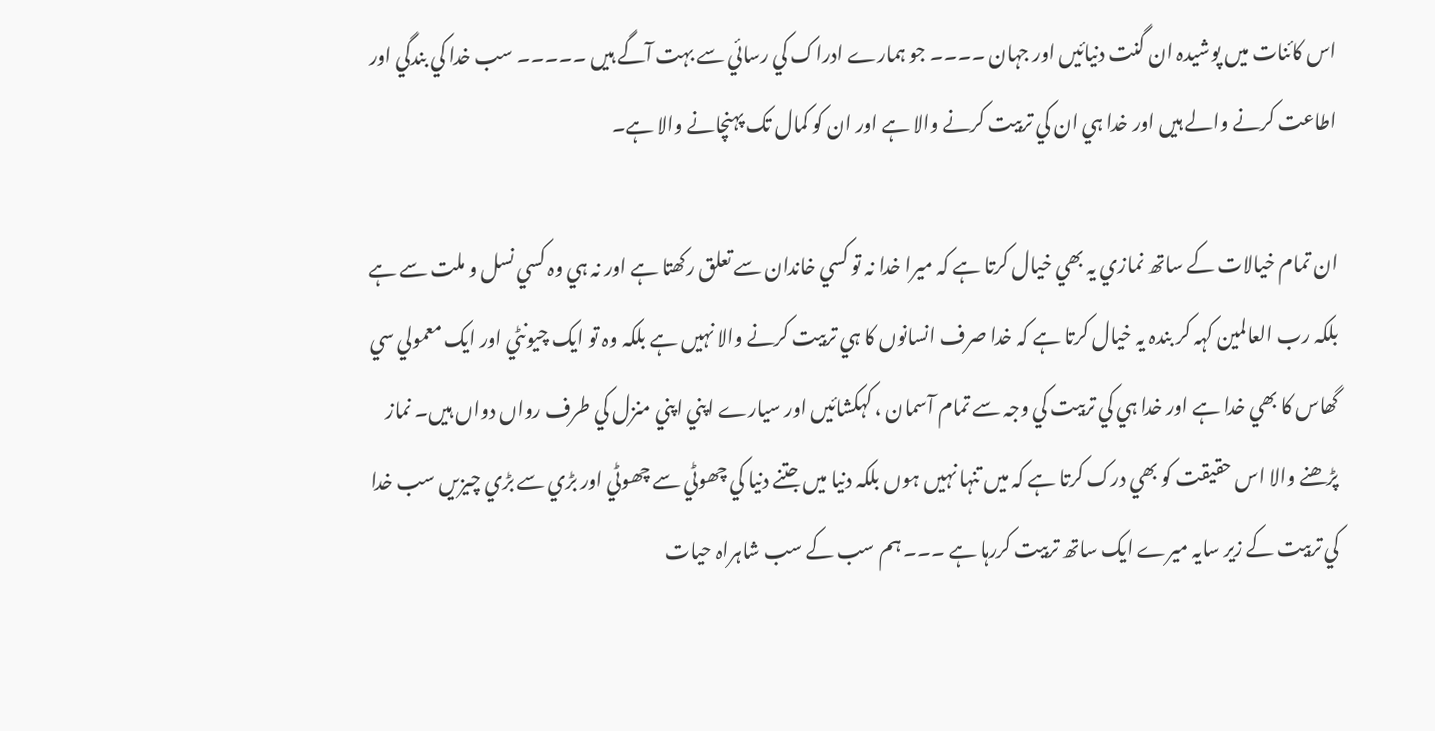اس کائنات ميں پوشيدہ ان گنت دنيائيں اور جہان ۔۔۔۔ جو ہمارے ادراک کي رسائي سے بہت آگے ہيں ۔۔۔۔۔ سب خدا کي بندگي اور اطاعت کرنے والے ہيں اور خدا ہي ان کي تربيت کرنے والا ہے اور ان کو کمال تک پہنچانے والا ہے۔

ان تمام خيالات کے ساتھ نمازي يہ بھي خيال کرتا ہے کہ ميرا خدا نہ تو کسي خاندان سے تعلق رکھتا ہے اور نہ ہي وہ کسي نسل و ملت سے ہے بلکہ رب العالمين کہہ کر بندہ يہ خيال کرتا ہے کہ خدا صرف انسانوں کا ہي تربيت کرنے والا نہيں ہے بلکہ وہ تو ايک چيونٹي اور ايک معمولي سي گھاس کا بھي خدا ہے اور خدا ہي کي تربيت کي وجہ سے تمام آسمان ، کہکشائيں اور سيارے اپني اپني منزل کي طرف رواں دواں ہيں۔ نماز پڑھنے والا اس حقيقت کو بھي درک کرتا ہے کہ ميں تنہا نہيں ہوں بلکہ دنيا ميں جتنے دنيا کي چھوٹي سے چھوٹي اور بڑي سے بڑي چيزيں سب خدا کي تربيت کے زير سايہ ميرے ايک ساتھ تربيت کررہا ہے ۔۔۔ ہم سب کے سب شاہراہ حيات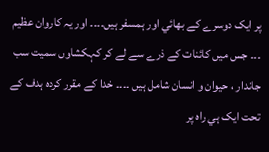پر ايک دوسرے کے بھائي اور ہمسفر ہيں۔۔۔۔ اور يہ کاروان عظيم ۔۔۔ جس ميں کائنات کے ذرے سے لے کر کہکشاوں سميت سب جاندار ، حيوان و انسان شامل ہيں ۔۔۔۔ خدا کے مقرر کردہ ہدف کے تحت ايک ہي راہ پر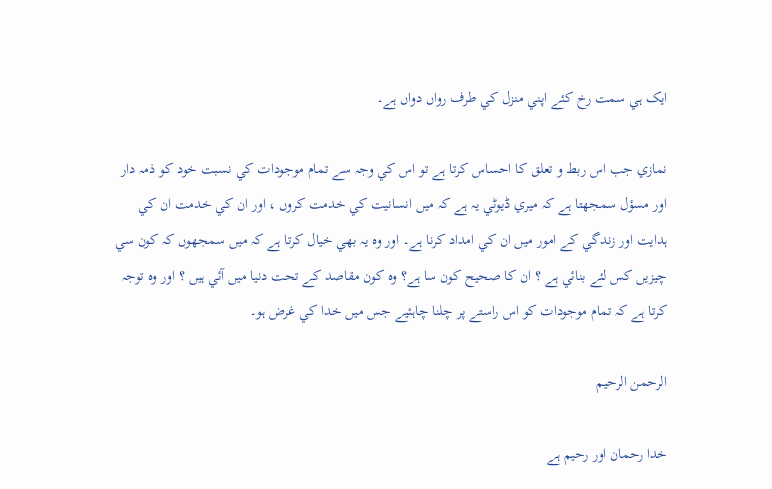ايک ہي سمت رخ کئے اپني منزل کي طرف رواں دواں ہے۔

نمازي جب اس ربط و تعلق کا احساس کرتا ہے تو اس کي وجہ سے تمام موجودات کي نسبت خود کو ذمہ دار اور مسؤل سمجھتا ہے کہ ميري ڈيوٹي يہ ہے کہ ميں انسانيت کي خدمت کروں ، اور ان کي خدمت ان کي ہدايت اور زندگي کے امور ميں ان کي امداد کرنا ہے۔ اور وہ يہ بھي خيال کرتا ہے کہ ميں سمجھوں کہ کون سي چيزيں کس لئے بنائي ہے ؟ ان کا صحيح کون سا ہے؟ وہ کون مقاصد کے تحت دنيا ميں آئي ہيں ؟ اور وہ توجہ کرتا ہے کہ تمام موجودات کو اس راستے پر چلنا چاہئيے جس ميں خدا کي غرض ہو۔

الرحمن الرحيم

خدا رحمان اور رحيم ہے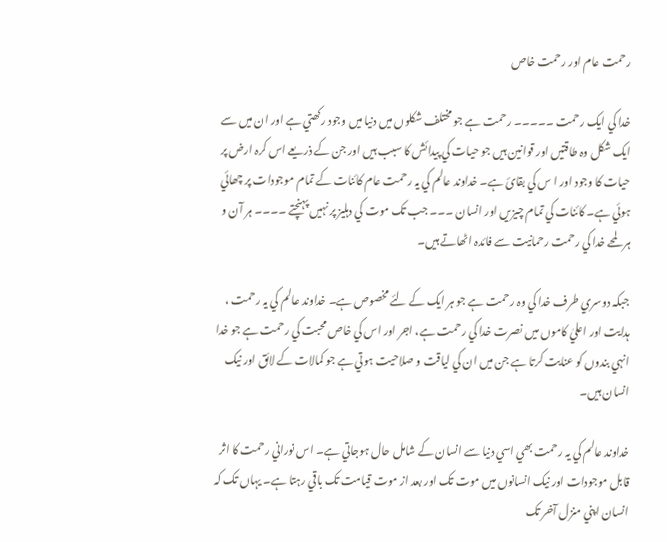رحمت عام اور رحمت خاص

خدا کي ايک رحمت ۔۔۔۔۔ رحمت ہے جو مختلف شکلوں ميں دنيا ميں وجود رکھتي ہے اور ان ميں سے ايک شکل وہ طاقتيں اور قوانين ہيں جو حيات کي پيدائش کا سبب ہيں اور جن کے ذريعے اس کرہ ارض پر حيات کا وجود اور ا س کي بقائ ہے۔ خداوند عالم کي يہ رحمت عام کائنات کے تمام موجودات پر چھائي ہوئي ہے۔ کائنات کي تمام چيزيں اور انسان ۔۔۔ جب تک موت کي دہليز پر نہيں پہنچتے ۔۔۔۔ ہر آن و ہر لمحے خدا کي رحمت رحمانيت سے فائدہ اٹھاتے ہيں۔

جبکہ دوسري طرف خدا کي وہ رحمت ہے جو ہر ايک کے لئے مخصوص ہے۔ خداوند عالم کي يہ رحمت ، ہدايت اور اعليٰ کاموں ميں نصرت خدا کي رحمت ہے، اجر اور اس کي خاص محبت کي رحمت ہے جو خدا انہي بندوں کو عنايت کرتا ہے جن ميں ان کي لياقت و صلاحيت ہوتي ہے جو کمالات کے لائق اور نيک انسان ہيں۔

خداوند عالم کي يہ رحمت بھي اسي دنيا سے انسان کے شامل حال ہوجاتي ہے۔ اس نوراني رحمت کا اثر قابل موجودات اور نيک انسانوں ميں موت تک اور بعد از موت قيامت تک باقي رہتا ہے۔ يہاں تک کہ انسان اپني منزل آخر تک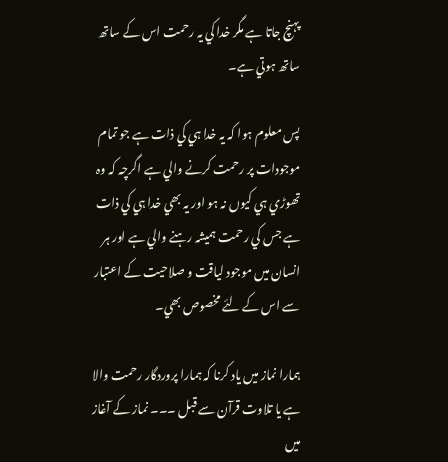پہنچ جاتا ہے مگر خدا کي يہ رحمت اس کے ساتھ ساتھ ہوتي ہے۔

پس معلوم ہوا کہ يہ خدا ہي کي ذات ہے جو تمام موجودات پر رحمت کرنے والي ہے اگرچہ کہ وہ تھوڑي ہي کيوں نہ ہو اور يہ بھي خدا ہي کي ذات ہے جس کي رحمت ہميشہ رہنے والي ہے اور ہر انسان ميں موجود لياقت و صلاحيت کے اعتبار سے اس کے لئے مخصوص بھي۔

ہمارا نماز ميں ياد کرنا کہ ہمارا پروردگار رحمت والا ہے يا تلاوت قرآن سے قبل ۔۔۔ نماز کے آغاز ميں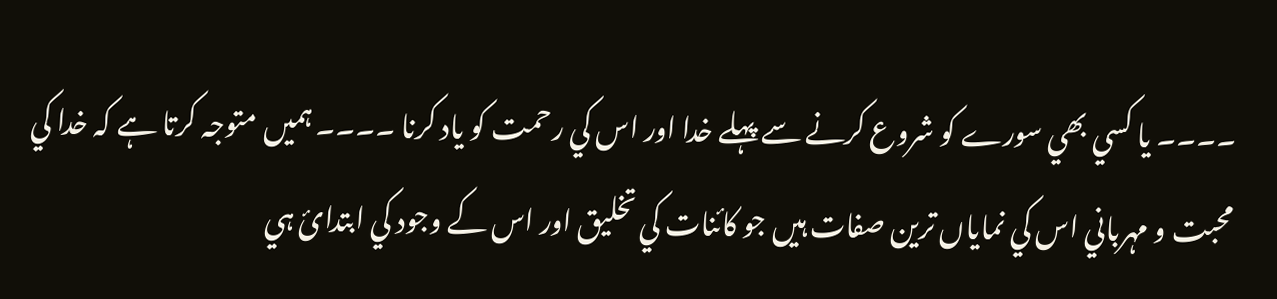۔۔۔۔ يا کسي بھي سورے کو شروع کرنے سے پہلے خدا اور اس کي رحمت کو ياد کرنا ۔۔۔۔ ہميں متوجہ کرتا ہے کہ خدا کي محبت و مہرباني اس کي نماياں ترين صفات ہيں جو کائنات کي تخليق اور اس کے وجود کي ابتدائ ہي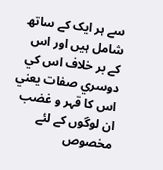سے ہر ايک کے ساتھ شامل ہيں اور اس کے بر خلاف اس کي دوسري صفات يعني اس کا قہر و غضب ان لوگوں کے لئے مخصوص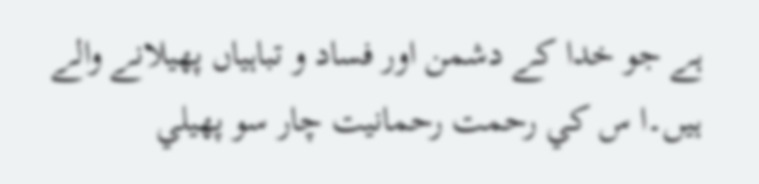ہے جو خدا کے دشمن اور فساد و تباہياں پھيلانے والے ہيں۔ا س کي رحمت رحمانيت چار سو پھيلي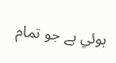ہوئي ہے جو تمام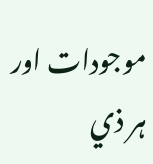موجودات اور ہر ذي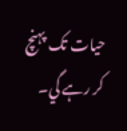حيات تک پہنچ کر رہے گي۔